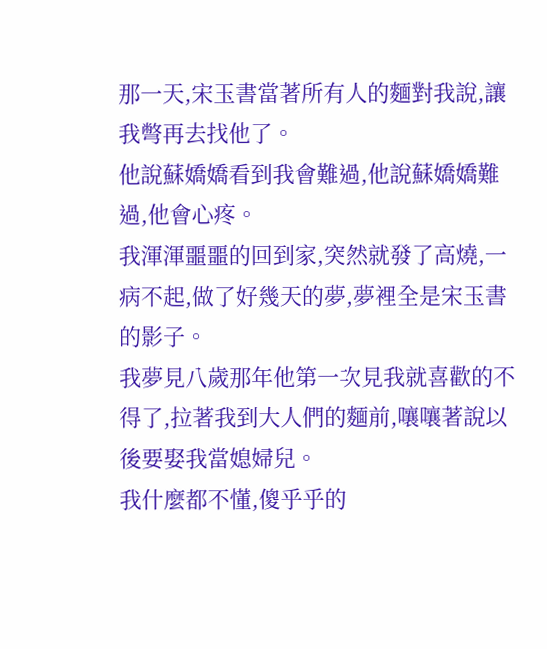那一天,宋玉書當著所有人的麵對我說,讓我彆再去找他了。
他說蘇嬌嬌看到我會難過,他說蘇嬌嬌難過,他會心疼。
我渾渾噩噩的回到家,突然就發了高燒,一病不起,做了好幾天的夢,夢裡全是宋玉書的影子。
我夢見八歲那年他第一次見我就喜歡的不得了,拉著我到大人們的麵前,嚷嚷著說以後要娶我當媳婦兒。
我什麼都不懂,傻乎乎的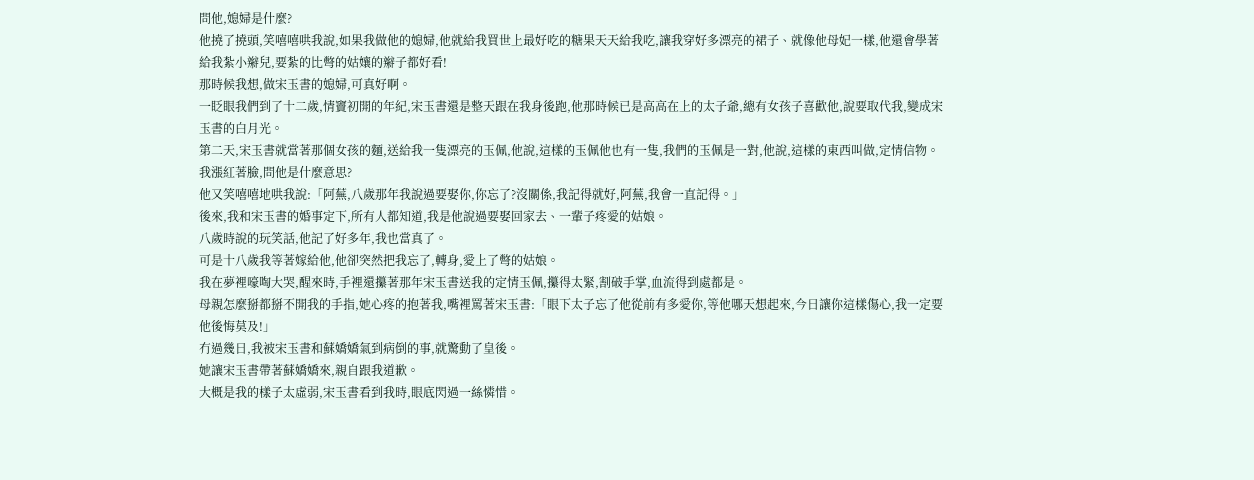問他,媳婦是什麼?
他撓了撓頭,笑嘻嘻哄我說,如果我做他的媳婦,他就給我買世上最好吃的糖果天天給我吃,讓我穿好多漂亮的裙子、就像他母妃一樣,他還會學著給我紮小辮兒,要紮的比彆的姑孃的辮子都好看!
那時候我想,做宋玉書的媳婦,可真好啊。
一眨眼我們到了十二歲,情竇初開的年紀,宋玉書還是整天跟在我身後跑,他那時候已是高高在上的太子爺,總有女孩子喜歡他,說要取代我,變成宋玉書的白月光。
第二天,宋玉書就當著那個女孩的麵,送給我一隻漂亮的玉佩,他說,這樣的玉佩他也有一隻,我們的玉佩是一對,他說,這樣的東西叫做,定情信物。
我漲紅著臉,問他是什麼意思?
他又笑嘻嘻地哄我說:「阿蕪,八歲那年我說過要娶你,你忘了?沒關係,我記得就好,阿蕪,我會一直記得。」
後來,我和宋玉書的婚事定下,所有人都知道,我是他說過要娶回家去、一輩子疼愛的姑娘。
八歲時說的玩笑話,他記了好多年,我也當真了。
可是十八歲我等著嫁給他,他卻突然把我忘了,轉身,愛上了彆的姑娘。
我在夢裡嚎啕大哭,醒來時,手裡還攥著那年宋玉書送我的定情玉佩,攥得太緊,割破手掌,血流得到處都是。
母親怎麼掰都掰不開我的手指,她心疼的抱著我,嘴裡罵著宋玉書:「眼下太子忘了他從前有多愛你,等他哪天想起來,今日讓你這樣傷心,我一定要他後悔莫及!」
冇過幾日,我被宋玉書和蘇嬌嬌氣到病倒的事,就驚動了皇後。
她讓宋玉書帶著蘇嬌嬌來,親自跟我道歉。
大概是我的樣子太虛弱,宋玉書看到我時,眼底閃過一絲憐惜。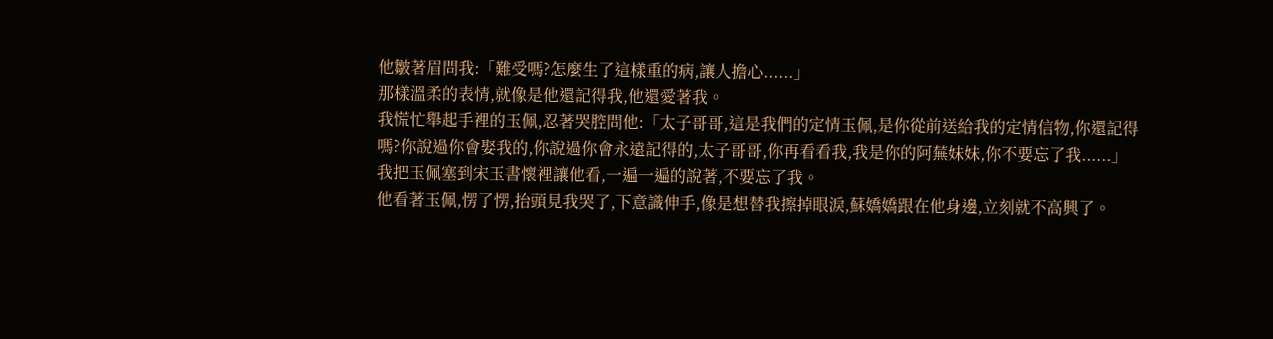他皺著眉問我:「難受嗎?怎麼生了這樣重的病,讓人擔心......」
那樣溫柔的表情,就像是他還記得我,他還愛著我。
我慌忙舉起手裡的玉佩,忍著哭腔問他:「太子哥哥,這是我們的定情玉佩,是你從前送給我的定情信物,你還記得嗎?你說過你會娶我的,你說過你會永遠記得的,太子哥哥,你再看看我,我是你的阿蕪妹妹,你不要忘了我......」
我把玉佩塞到宋玉書懷裡讓他看,一遍一遍的說著,不要忘了我。
他看著玉佩,愣了愣,抬頭見我哭了,下意識伸手,像是想替我擦掉眼淚,蘇嬌嬌跟在他身邊,立刻就不高興了。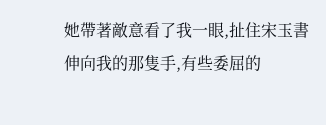她帶著敵意看了我一眼,扯住宋玉書伸向我的那隻手,有些委屈的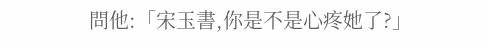問他:「宋玉書,你是不是心疼她了?」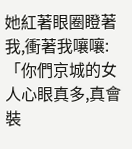她紅著眼圈瞪著我,衝著我嚷嚷:「你們京城的女人心眼真多,真會裝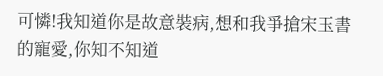可憐!我知道你是故意裝病,想和我爭搶宋玉書的寵愛,你知不知道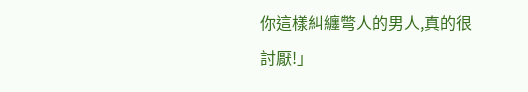你這樣糾纏彆人的男人,真的很討厭!」